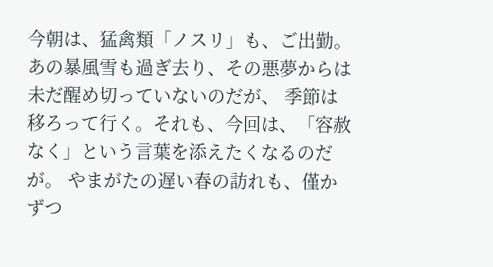今朝は、猛禽類「ノスリ」も、ご出勤。
あの暴風雪も過ぎ去り、その悪夢からは未だ醒め切っていないのだが、 季節は移ろって行く。それも、今回は、「容赦なく」という言葉を添えたくなるのだが。 やまがたの遅い春の訪れも、僅かずつ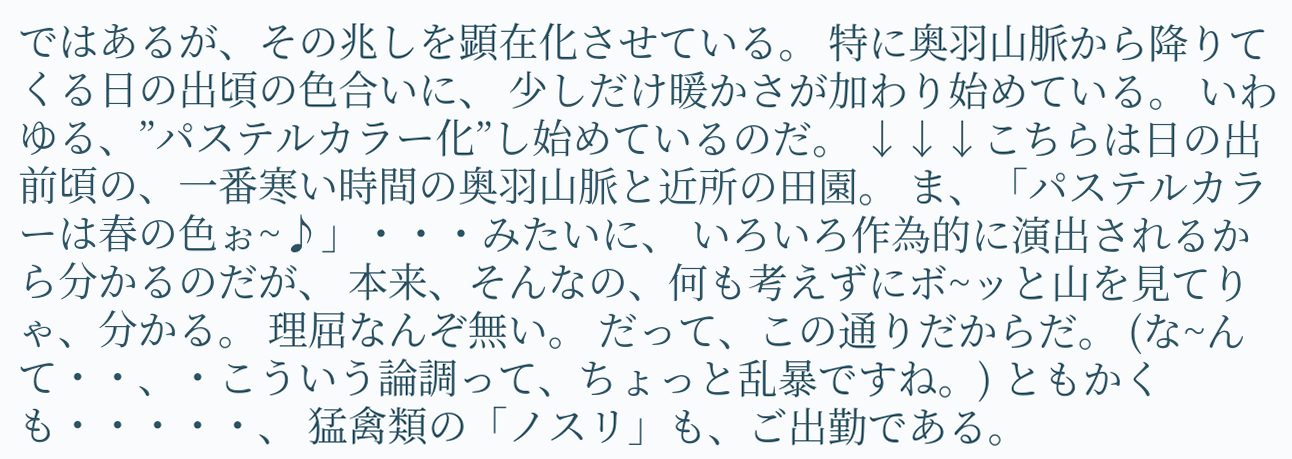ではあるが、その兆しを顕在化させている。 特に奥羽山脈から降りてくる日の出頃の色合いに、 少しだけ暖かさが加わり始めている。 いわゆる、”パステルカラー化”し始めているのだ。 ↓↓↓こちらは日の出前頃の、一番寒い時間の奥羽山脈と近所の田園。 ま、「パステルカラーは春の色ぉ~♪」・・・みたいに、 いろいろ作為的に演出されるから分かるのだが、 本来、そんなの、何も考えずにボ~ッと山を見てりゃ、分かる。 理屈なんぞ無い。 だって、この通りだからだ。 (な~んて・・、・こういう論調って、ちょっと乱暴ですね。) ともかくも・・・・・、 猛禽類の「ノスリ」も、ご出勤である。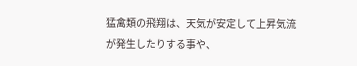猛禽類の飛翔は、天気が安定して上昇気流が発生したりする事や、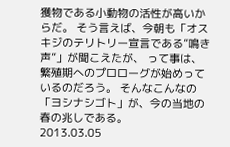獲物である小動物の活性が高いからだ。 そう言えば、今朝も「オスキジのテリトリー宣言である”鳴き声”」が聞こえたが、 って事は、繁殖期へのプロローグが始めっているのだろう。 そんなこんなの「ヨシナシゴト」が、今の当地の春の兆しである。
2013.03.05